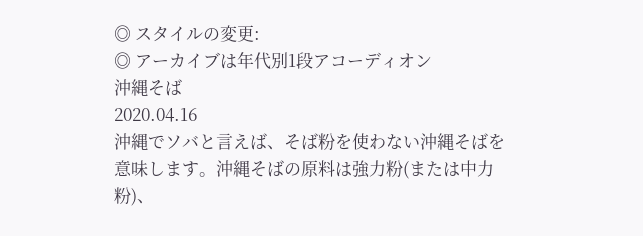◎ スタイルの変更:
◎ アーカイブは年代別1段アコーディオン
沖縄そば
2020.04.16
沖縄でソバと言えば、そば粉を使わない沖縄そばを意味します。沖縄そばの原料は強力粉(または中力粉)、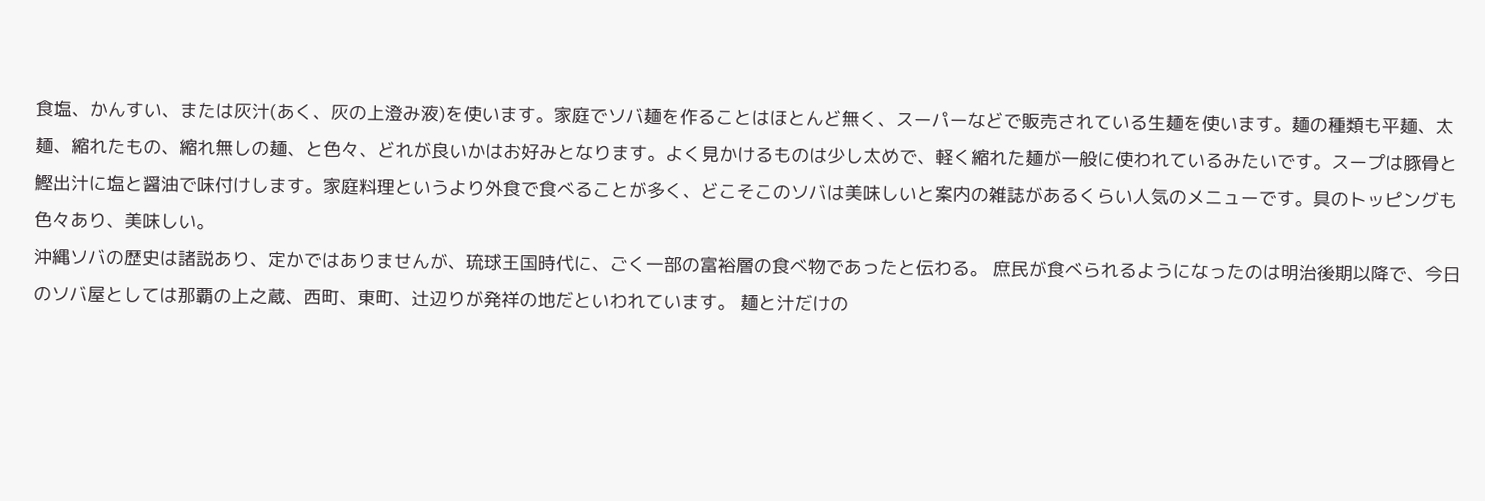食塩、かんすい、または灰汁(あく、灰の上澄み液)を使います。家庭でソバ麺を作ることはほとんど無く、スーパーなどで販売されている生麺を使います。麺の種類も平麺、太麺、縮れたもの、縮れ無しの麺、と色々、どれが良いかはお好みとなります。よく見かけるものは少し太めで、軽く縮れた麺が一般に使われているみたいです。スープは豚骨と鰹出汁に塩と醤油で味付けします。家庭料理というより外食で食べることが多く、どこそこのソバは美味しいと案内の雑誌があるくらい人気のメニューです。具のトッピングも色々あり、美味しい。
沖縄ソバの歴史は諸説あり、定かではありませんが、琉球王国時代に、ごく一部の富裕層の食べ物であったと伝わる。 庶民が食べられるようになったのは明治後期以降で、今日のソバ屋としては那覇の上之蔵、西町、東町、辻辺りが発祥の地だといわれています。 麺と汁だけの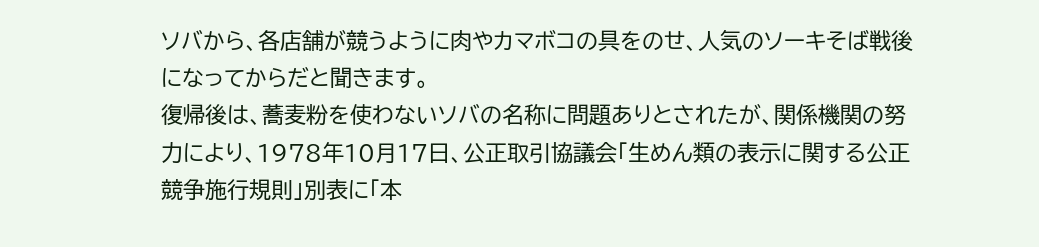ソバから、各店舗が競うように肉やカマボコの具をのせ、人気のソーキそば戦後になってからだと聞きます。
復帰後は、蕎麦粉を使わないソバの名称に問題ありとされたが、関係機関の努力により、1978年10月17日、公正取引協議会「生めん類の表示に関する公正競争施行規則」別表に「本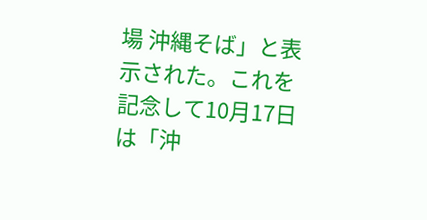場 沖縄そば」と表示された。これを記念して10月17日は「沖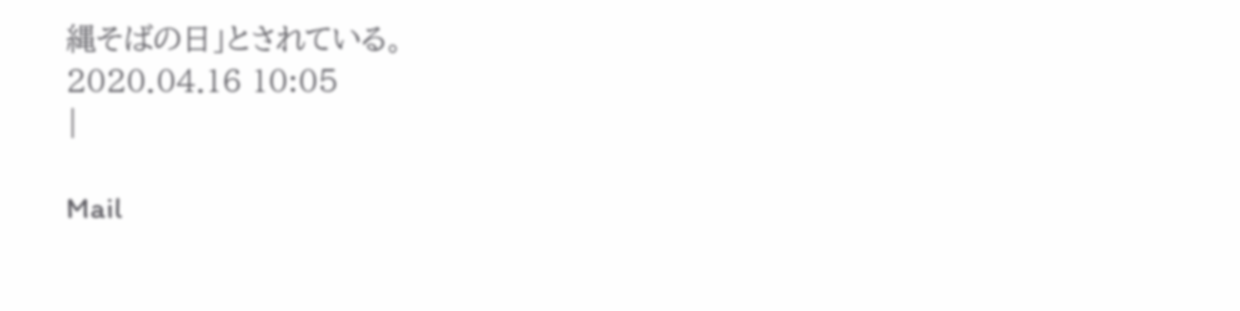縄そばの日」とされている。
2020.04.16 10:05
|

Mail